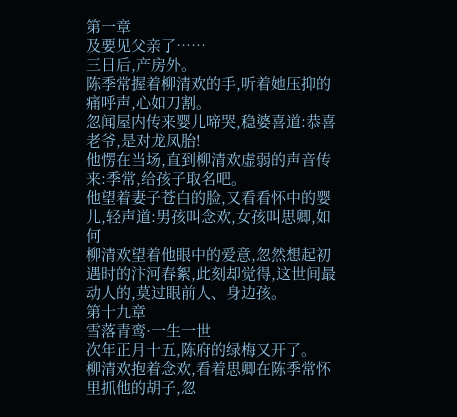第一章
及要见父亲了……
三日后,产房外。
陈季常握着柳清欢的手,听着她压抑的痛呼声,心如刀割。
忽闻屋内传来婴儿啼哭,稳婆喜道:恭喜老爷,是对龙凤胎!
他愣在当场,直到柳清欢虚弱的声音传来:季常,给孩子取名吧。
他望着妻子苍白的脸,又看看怀中的婴儿,轻声道:男孩叫念欢,女孩叫思卿,如何
柳清欢望着他眼中的爱意,忽然想起初遇时的汴河春絮,此刻却觉得,这世间最动人的,莫过眼前人、身边孩。
第十九章
雪落青鸾·一生一世
次年正月十五,陈府的绿梅又开了。
柳清欢抱着念欢,看着思卿在陈季常怀里抓他的胡子,忽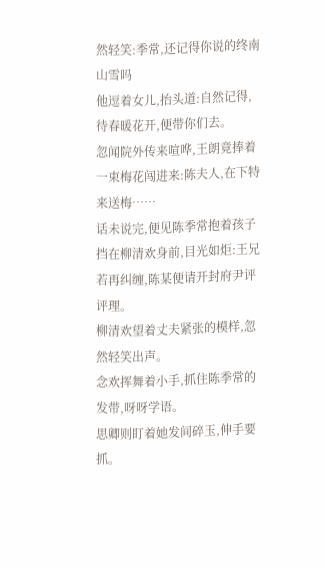然轻笑:季常,还记得你说的终南山雪吗
他逗着女儿,抬头道:自然记得,待春暖花开,便带你们去。
忽闻院外传来喧哗,王朗竟捧着一束梅花闯进来:陈夫人,在下特来送梅……
话未说完,便见陈季常抱着孩子挡在柳清欢身前,目光如炬:王兄若再纠缠,陈某便请开封府尹评评理。
柳清欢望着丈夫紧张的模样,忽然轻笑出声。
念欢挥舞着小手,抓住陈季常的发带,呀呀学语。
思卿则盯着她发间碎玉,伸手要抓。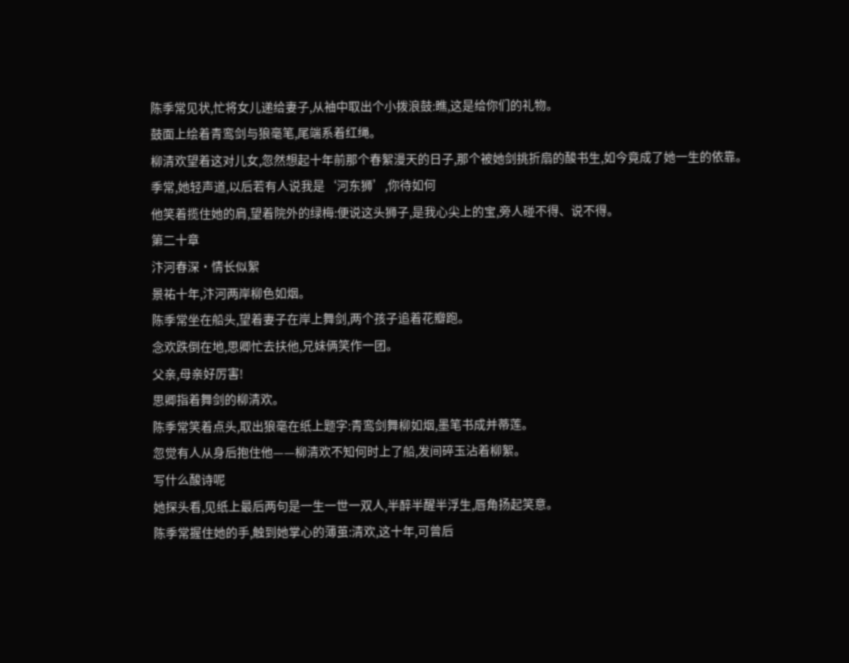陈季常见状,忙将女儿递给妻子,从袖中取出个小拨浪鼓:瞧,这是给你们的礼物。
鼓面上绘着青鸾剑与狼毫笔,尾端系着红绳。
柳清欢望着这对儿女,忽然想起十年前那个春絮漫天的日子,那个被她剑挑折扇的酸书生,如今竟成了她一生的依靠。
季常,她轻声道,以后若有人说我是‘河东狮’,你待如何
他笑着揽住她的肩,望着院外的绿梅:便说这头狮子,是我心尖上的宝,旁人碰不得、说不得。
第二十章
汴河春深·情长似絮
景祐十年,汴河两岸柳色如烟。
陈季常坐在船头,望着妻子在岸上舞剑,两个孩子追着花瓣跑。
念欢跌倒在地,思卿忙去扶他,兄妹俩笑作一团。
父亲,母亲好厉害!
思卿指着舞剑的柳清欢。
陈季常笑着点头,取出狼毫在纸上题字:青鸾剑舞柳如烟,墨笔书成并蒂莲。
忽觉有人从身后抱住他——柳清欢不知何时上了船,发间碎玉沾着柳絮。
写什么酸诗呢
她探头看,见纸上最后两句是一生一世一双人,半醉半醒半浮生,唇角扬起笑意。
陈季常握住她的手,触到她掌心的薄茧:清欢,这十年,可曾后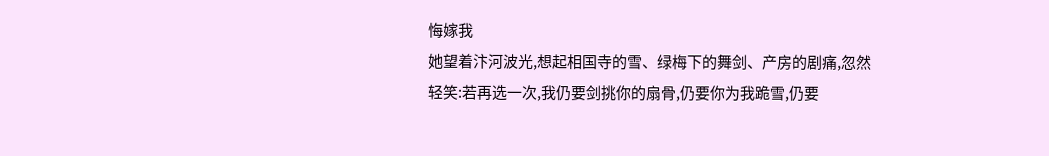悔嫁我
她望着汴河波光,想起相国寺的雪、绿梅下的舞剑、产房的剧痛,忽然轻笑:若再选一次,我仍要剑挑你的扇骨,仍要你为我跪雪,仍要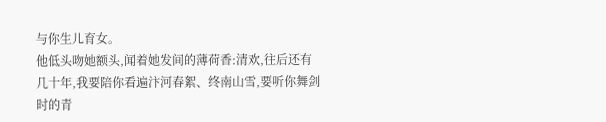与你生儿育女。
他低头吻她额头,闻着她发间的薄荷香:清欢,往后还有几十年,我要陪你看遍汴河春絮、终南山雪,要听你舞剑时的青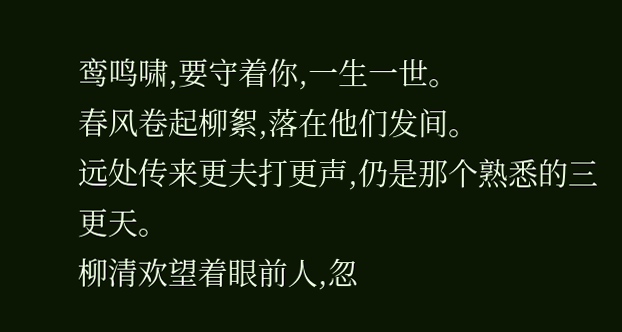鸾鸣啸,要守着你,一生一世。
春风卷起柳絮,落在他们发间。
远处传来更夫打更声,仍是那个熟悉的三更天。
柳清欢望着眼前人,忽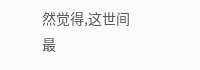然觉得,这世间最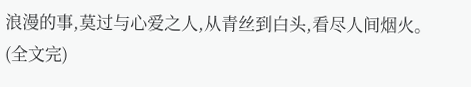浪漫的事,莫过与心爱之人,从青丝到白头,看尽人间烟火。
(全文完)